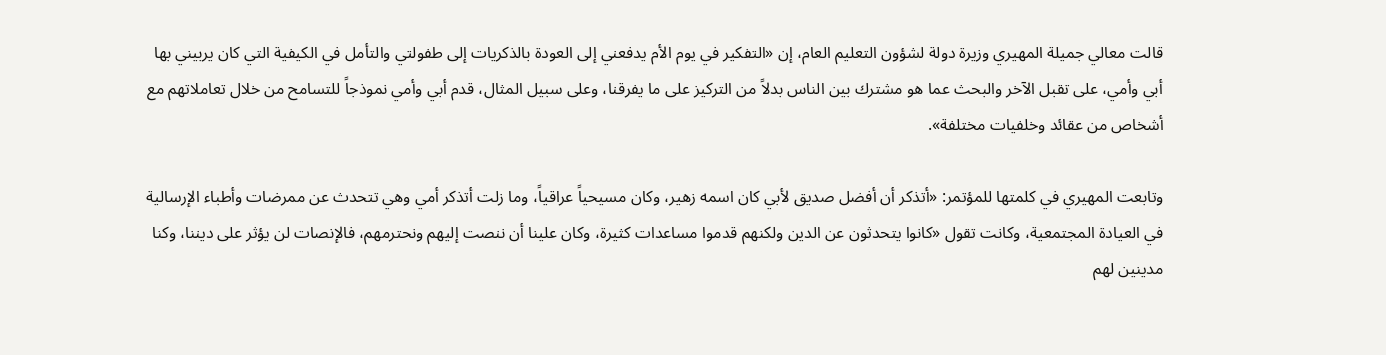قالت معالي جميلة المهيري وزيرة دولة لشؤون التعليم العام، إن «التفكير في يوم الأم يدفعني إلى العودة بالذكريات إلى طفولتي والتأمل في الكيفية التي كان يربيني بها أبي وأمي، على تقبل الآخر والبحث عما هو مشترك بين الناس بدلاً من التركيز على ما يفرقنا، وعلى سبيل المثال، قدم أبي وأمي نموذجاً للتسامح من خلال تعاملاتهم مع أشخاص من عقائد وخلفيات مختلفة».

وتابعت المهيري في كلمتها للمؤتمر: «أتذكر أن أفضل صديق لأبي كان اسمه زهير، وكان مسيحياً عراقياً، وما زلت أتذكر أمي وهي تتحدث عن ممرضات وأطباء الإرسالية في العيادة المجتمعية، وكانت تقول «كانوا يتحدثون عن الدين ولكنهم قدموا مساعدات كثيرة، وكان علينا أن ننصت إليهم ونحترمهم، فالإنصات لن يؤثر على ديننا، وكنا مدينين لهم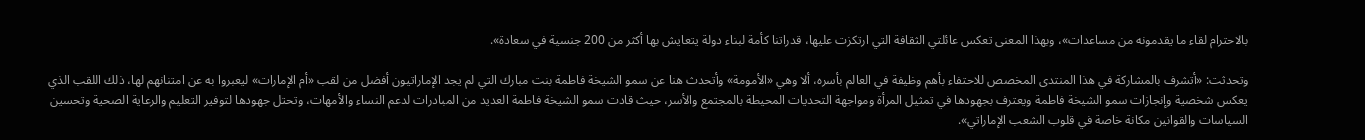بالاحترام لقاء ما يقدمونه من مساعدات»، وبهذا المعنى تعكس عائلتي الثقافة التي ارتكزت عليها، قدراتنا كأمة لبناء دولة يتعايش بها أكثر من 200 جنسية في سعادة».

وتحدثت: «أتشرف بالمشاركة في هذا المنتدى المخصص للاحتفاء بأهم وظيفة في العالم بأسره، ألا وهي «الأمومة» وأتحدث هنا عن سمو الشيخة فاطمة بنت مبارك التي لم يجد الإماراتيون أفضل من لقب «أم الإمارات» ليعبروا به عن امتنانهم لها، ذلك اللقب الذي يعكس شخصية وإنجازات سمو الشيخة فاطمة ويعترف بجهودها في تمثيل المرأة ومواجهة التحديات المحيطة بالمجتمع والأسر، حيث قادت سمو الشيخة فاطمة العديد من المبادرات لدعم النساء والأمهات، وتحتل جهودها لتوفير التعليم والرعاية الصحية وتحسين السياسات والقوانين مكانة خاصة في قلوب الشعب الإماراتي».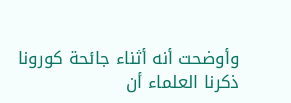وأوضحت أنه أثناء جائحة كورونا ذكرنا العلماء أن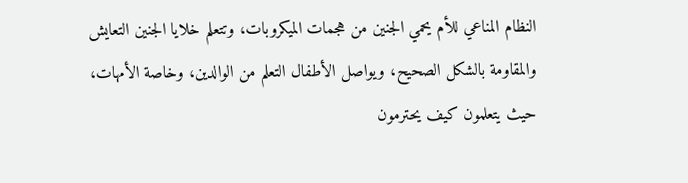النظام المناعي للأم يحمي الجنين من هجمات الميكروبات، وتتعلم خلايا الجنين التعايش والمقاومة بالشكل الصحيح، ويواصل الأطفال التعلم من الوالدين، وخاصة الأمهات، حيث يتعلمون كيف يحترمون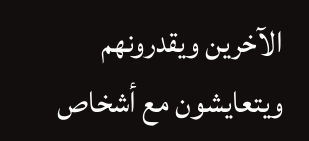الآخرين ويقدرونهم ويتعايشون مع أشخاص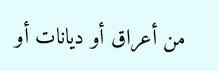من أعراق أو ديانات أو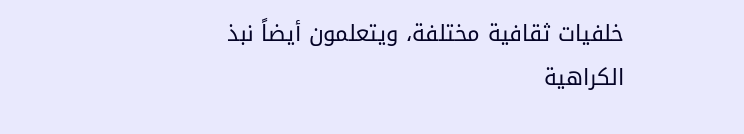خلفيات ثقافية مختلفة، ويتعلمون أيضاً نبذ الكراهية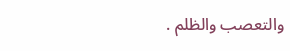والتعصب والظلم .